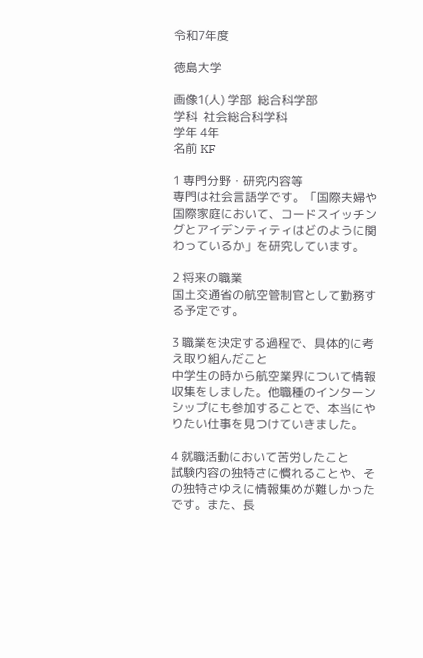令和7年度

徳島大学

画像1(人) 学部  総合科学部
学科  社会総合科学科
学年 4年
名前 KF

1 専門分野・研究内容等
専門は社会言語学です。「国際夫婦や国際家庭において、コードスイッチングとアイデンティティはどのように関わっているか」を研究しています。

2 将来の職業
国土交通省の航空管制官として勤務する予定です。

3 職業を決定する過程で、具体的に考え取り組んだこと
中学生の時から航空業界について情報収集をしました。他職種のインターンシップにも参加することで、本当にやりたい仕事を見つけていきました。

4 就職活動において苦労したこと
試験内容の独特さに慣れることや、その独特さゆえに情報集めが難しかったです。また、長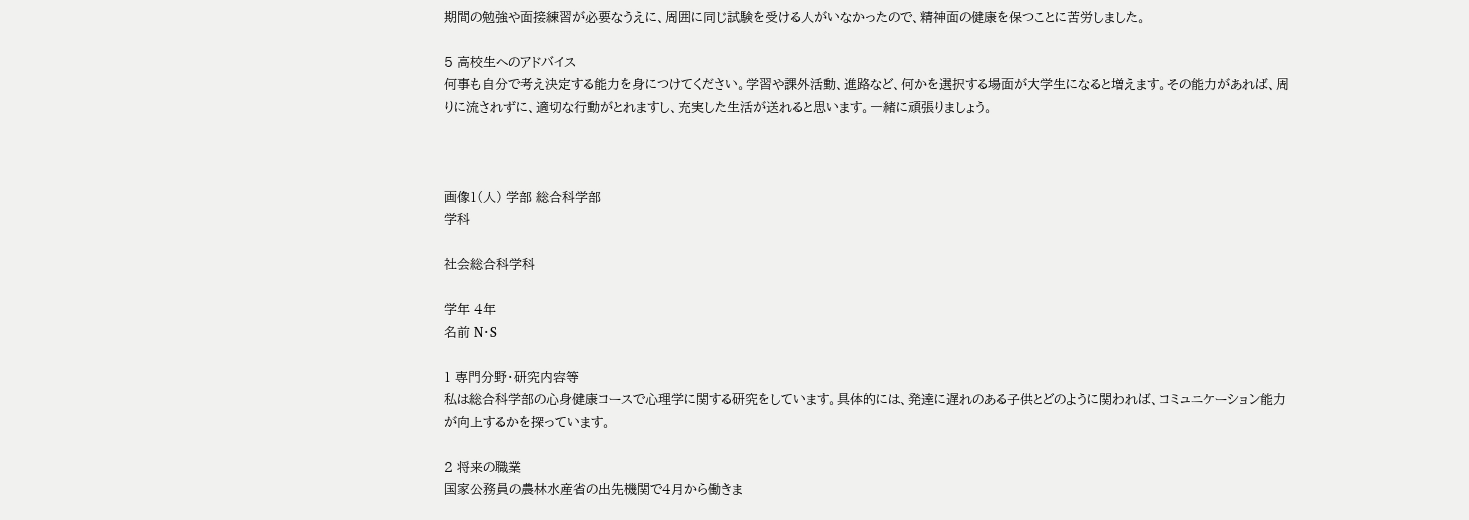期間の勉強や面接練習が必要なうえに、周囲に同じ試験を受ける人がいなかったので、精神面の健康を保つことに苦労しました。

5 高校生へのアドバイス
何事も自分で考え決定する能力を身につけてください。学習や課外活動、進路など、何かを選択する場面が大学生になると増えます。その能力があれば、周りに流されずに、適切な行動がとれますし、充実した生活が送れると思います。一緒に頑張りましょう。



画像1(人) 学部 総合科学部
学科

社会総合科学科

学年 4年
名前 N・S

1 専門分野・研究内容等
私は総合科学部の心身健康コースで心理学に関する研究をしています。具体的には、発達に遅れのある子供とどのように関われば、コミュニケーション能力が向上するかを探っています。

2 将来の職業
国家公務員の農林水産省の出先機関で4月から働きま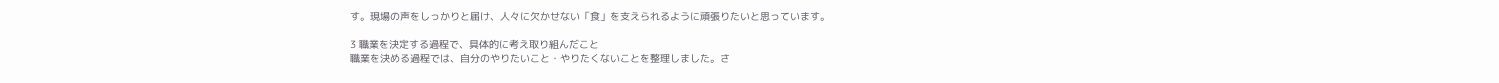す。現場の声をしっかりと届け、人々に欠かせない「食」を支えられるように頑張りたいと思っています。

3 職業を決定する過程で、具体的に考え取り組んだこと
職業を決める過程では、自分のやりたいこと・やりたくないことを整理しました。さ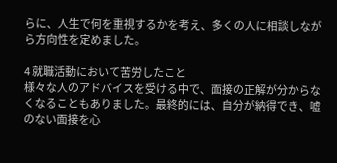らに、人生で何を重視するかを考え、多くの人に相談しながら方向性を定めました。

4 就職活動において苦労したこと
様々な人のアドバイスを受ける中で、面接の正解が分からなくなることもありました。最終的には、自分が納得でき、嘘のない面接を心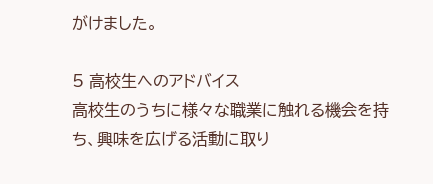がけました。

5 高校生へのアドバイス
高校生のうちに様々な職業に触れる機会を持ち、興味を広げる活動に取り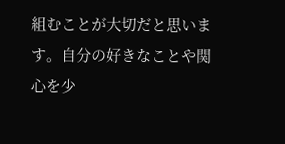組むことが大切だと思います。自分の好きなことや関心を少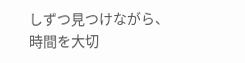しずつ見つけながら、時間を大切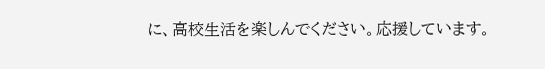に、高校生活を楽しんでください。応援しています。